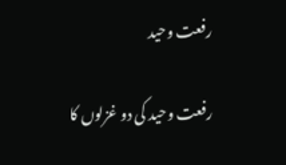رفعت وحید

رفعت وحید کی دو غزلوں کا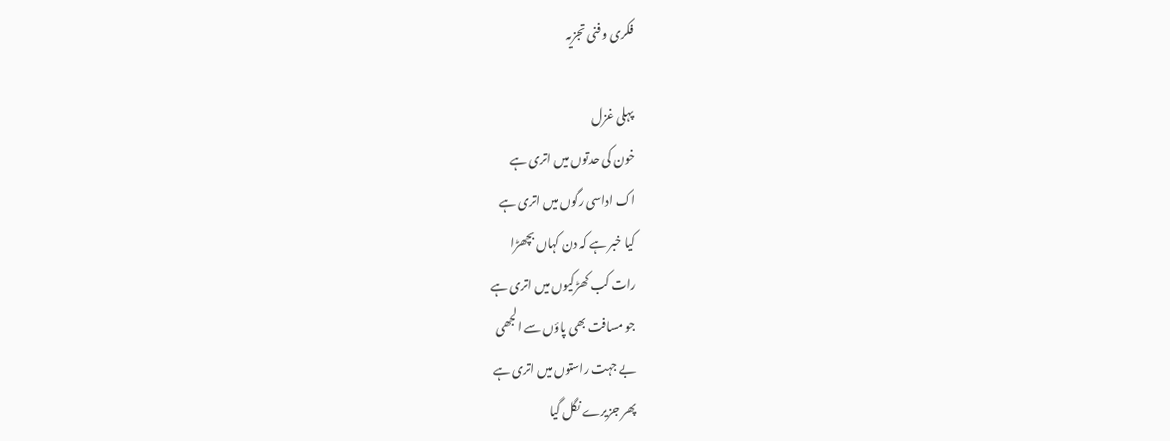فکری و فنی تجزیہ

پہلی غزل
خون کی حدتوں میں اتری ہے
اک اداسی رگوں میں اتری ہے
کیا خبر ہے کہ دن کہاں بچھڑا
رات کب کھڑکیوں میں اتری ہے
جو مسافت بھی پاؤں سے الجھی
بے جہت راستوں میں اتری ہے
پھر جزیرے نگل گیا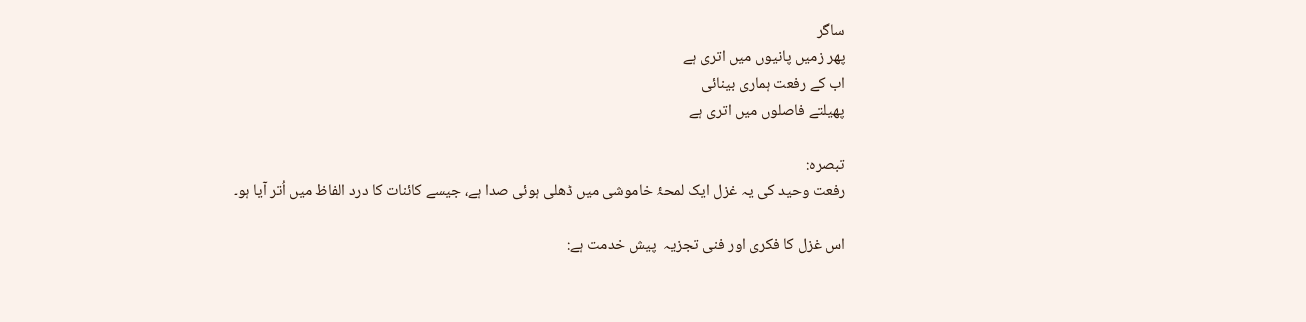ساگر
پھر زمیں پانیوں میں اتری ہے
اب کے رفعت ہماری بینائی
پھیلتے فاصلوں میں اتری ہے

تبصرہ:
رفعت وحید کی یہ غزل ایک لمحۂ خاموشی میں ڈھلی ہوئی صدا ہے، جیسے کائنات کا درد الفاظ میں اُتر آیا ہو۔

اس غزل کا فکری اور فنی تجزیہ  پیش خدمت ہے: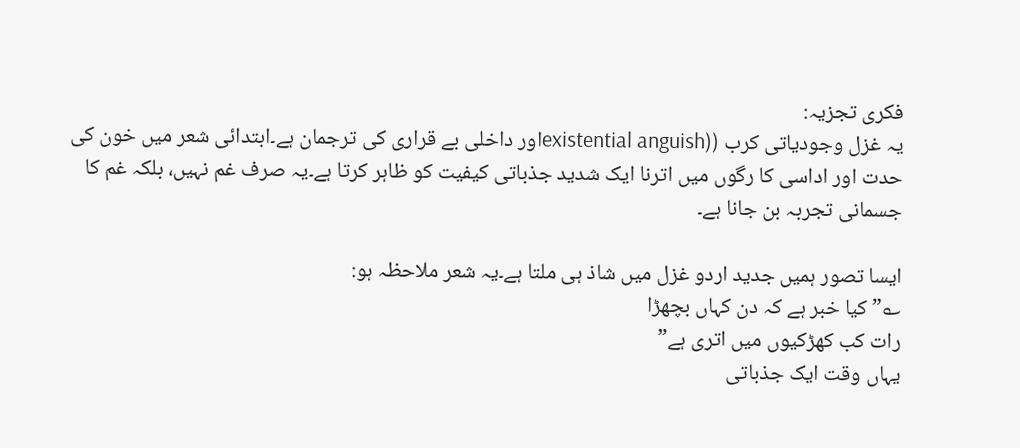فکری تجزیہ:
یہ غزل وجودیاتی کرب ((existential anguishاور داخلی بے قراری کی ترجمان ہے۔ابتدائی شعر میں خون کی حدت اور اداسی کا رگوں میں اترنا ایک شدید جذباتی کیفیت کو ظاہر کرتا ہے۔یہ صرف غم نہیں، بلکہ غم کا جسمانی تجربہ بن جانا ہے۔

ایسا تصور ہمیں جدید اردو غزل میں شاذ ہی ملتا ہے۔یہ شعر ملاحظہ ہو:
؎”کیا خبر ہے کہ دن کہاں بچھڑا
رات کب کھڑکیوں میں اتری ہے”
یہاں وقت ایک جذباتی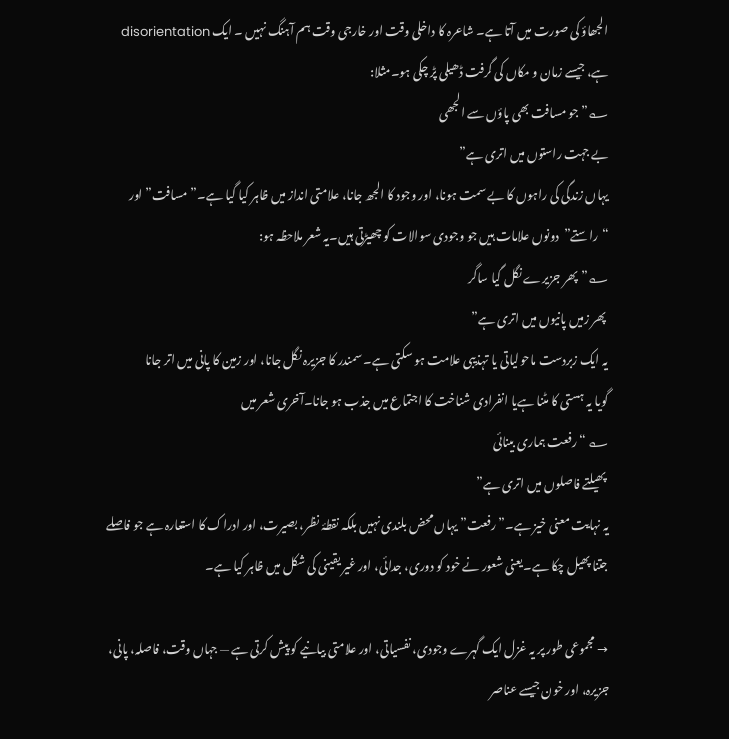الجھاؤ کی صورت میں آتا ہے۔ شاعرہ کا داخلی وقت اور خارجی وقت ہم آہنگ نہیں ۔ ایک disorientation ہے، جیسے زمان و مکاں کی گرفت ڈھیلی پڑ چکی ہو۔مثلا:
؎”جو مسافت بھی پاؤں سے الجھی
بے جہت راستوں میں اتری ہے”
یہاں زندگی کی راہوں کا بے سمت ہونا، اور وجود کا الجھ جانا، علامتی انداز میں ظاہر کیا گیا ہے۔”مسافت” اور “راستے”  دونوں علامات ہیں جو وجودی سوالات کو چھیڑتی ہیں۔یہ شعر ملاحظہ ہو:
؎”پھر جزیرے نگل گیا ساگر
 پھر زمیں پانیوں میں اتری ہے”
یہ ایک زبردست ماحولیاتی یا تہذیبی علامت ہو سکتی ہے۔ سمندر کا جزیرہ نگل جانا، اور زمین کا پانی میں اتر جانا
گویا یہ ہستی کا مٹنا ہےیا انفرادی شناخت کا اجتماع میں جذب ہو جانا۔آخری شعر میں
؎ “رفعت ہماری بینائی
 پھیلتے فاصلوں میں اتری ہے”
یہ نہایت معنی خیز ہے۔”رفعت” یہاں محض بلندی نہیں بلکہ نقطۂ نظر، بصیرت، اور ادراک کا استعارہ ہے جو فاصلے جتنا پھیل چکا ہے۔یعنی شعور نے خود کو دوری، جدائی، اور غیر یقینی کی شکل میں ظاہر کیا ہے۔

→ مجموعی طور پر یہ غزل ایک گہرے وجودی، نفسیاتی، اور علامتی بیانیے کو پیش کرتی ہے — جہاں وقت، فاصلہ، پانی، جزیرہ، اور خون جیسے عناصر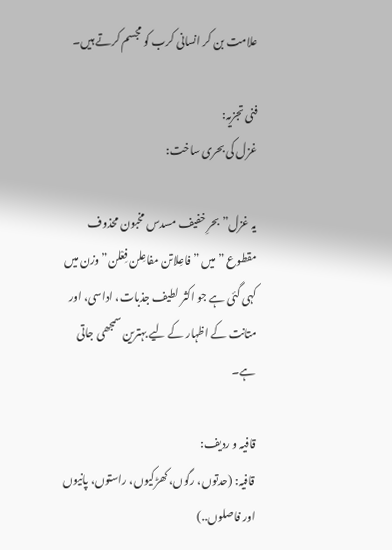علامت بن کر انسانی کرب کو مجسم کرتے ہیں۔

فنی تجزیہ:
غزل کی بحری ساخت:

یہ غزل” بحرِ خفیف مسدس مخبون محذوف مقطوع ” میں ” فاعِلاتن مفاعِلن فِعْلن” وزن میں  کہی گئی ہے جو اکثر لطیف جذبات، اداسی، اور متانت کے اظہار کے لیے بہترین سمجھی جاتی ہے۔

قافیہ و ردیف:
قافیہ: (حدتوں، رگوں، کھڑکیوں، راستوں، پانیوں اور فاصلوں..)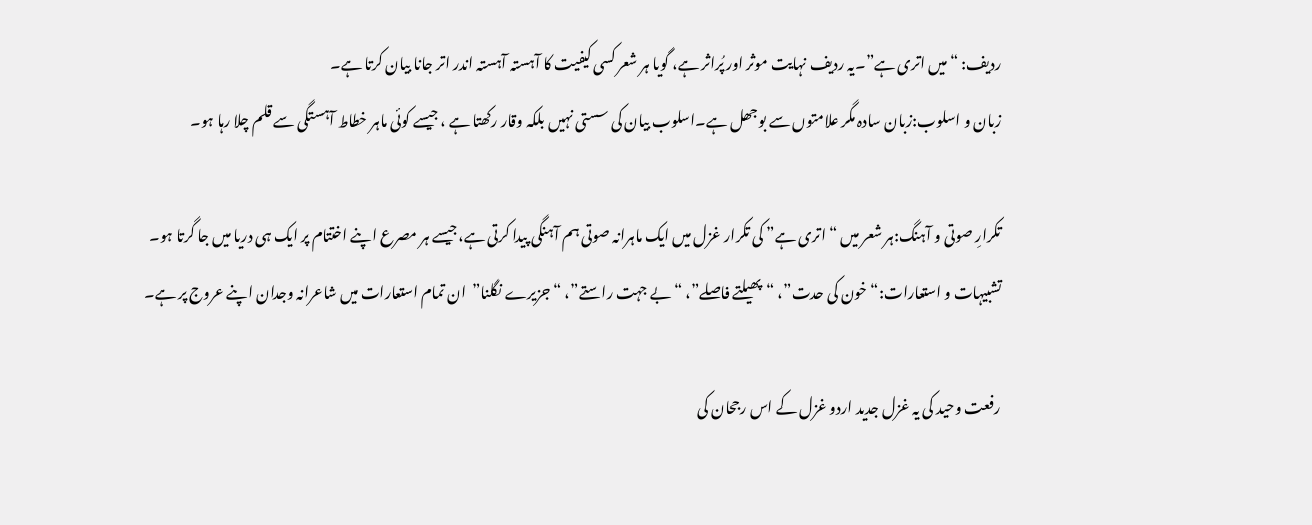ردیف: “میں اتری ہے”۔یہ ردیف نہایت موثر اور پُراثر ہے، گویا ہر شعر کسی کیفیت کا آہستہ آہستہ اندر اتر جانا بیان کرتا ہے۔
زبان و اسلوب:زبان سادہ مگر علامتوں سے بوجھل ہے۔اسلوب بیان کی سستی نہیں بلکہ وقار رکھتا ہے ، جیسے کوئی ماہر خطاط آہستگی سے قلم چلا رہا ہو۔

تکرارِ صوتی و آہنگ:ہر شعر میں “اتری ہے” کی تکرار غزل میں ایک ماہرانہ صوتی ہم آہنگی پیدا کرتی ہے،جیسے ہر مصرع اپنے اختتام پر ایک ہی دریا میں جا گرتا ہو۔
تشبیہات و استعارات:“خون کی حدت”، “پھیلتے فاصلے”، “بے جہت راستے”، “جزیرے نگلنا”  ان تمام استعارات میں شاعرانہ وجدان اپنے عروج پر ہے۔

رفعت وحید کی یہ غزل جدید اردو غزل کے اس رجحان کی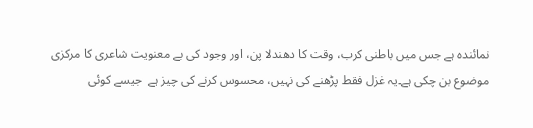نمائندہ ہے جس میں باطنی کرب، وقت کا دھندلا پن، اور وجود کی بے معنویت شاعری کا مرکزی موضوع بن چکی ہے۔یہ غزل فقط پڑھنے کی نہیں، محسوس کرنے کی چیز ہے  جیسے کوئی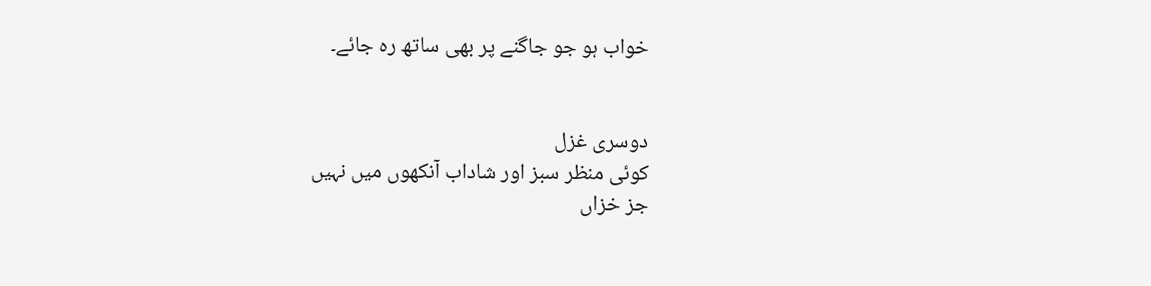خواب ہو جو جاگنے پر بھی ساتھ رہ جائے۔


دوسری غزل
کوئی منظر سبز اور شاداب آنکھوں میں نہیں
جز خزاں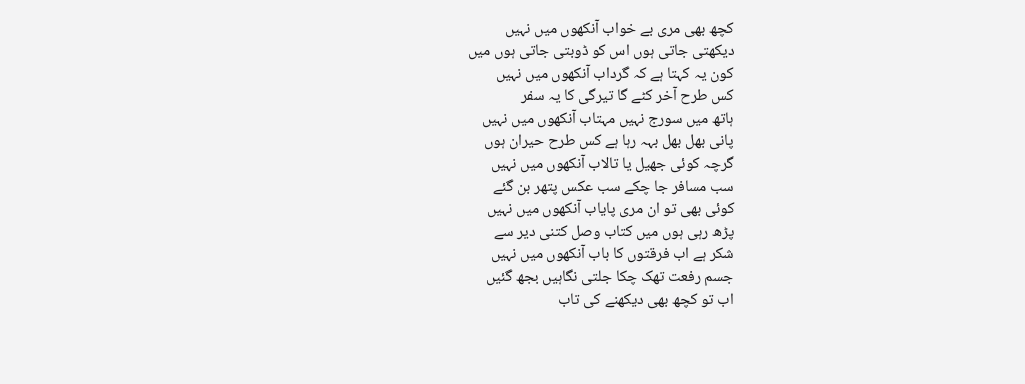کچھ بھی مری بے خواب آنکھوں میں نہیں
دیکھتی جاتی ہوں اس کو ڈوبتی جاتی ہوں میں
کون یہ کہتا ہے کہ گرداب آنکھوں میں نہیں
کس طرح آخر کٹے گا تیرگی کا یہ سفر
ہاتھ میں سورج نہیں مہتاب آنکھوں میں نہیں
پانی بھل بھل بہہ رہا ہے کس طرح حیران ہوں
گرچہ کوئی جھیل یا تالاب آنکھوں میں نہیں
سب مسافر جا چکے سب عکس پتھر بن گئے
کوئی بھی تو ان مری پایاب آنکھوں میں نہیں
پڑھ رہی ہوں میں کتاب وصل کتنی دیر سے
شکر ہے اب فرقتوں کا باب آنکھوں میں نہیں
جسم رفعت تھک چکا جلتی نگاہیں بجھ گئیں
اب تو کچھ بھی دیکھنے کی تاب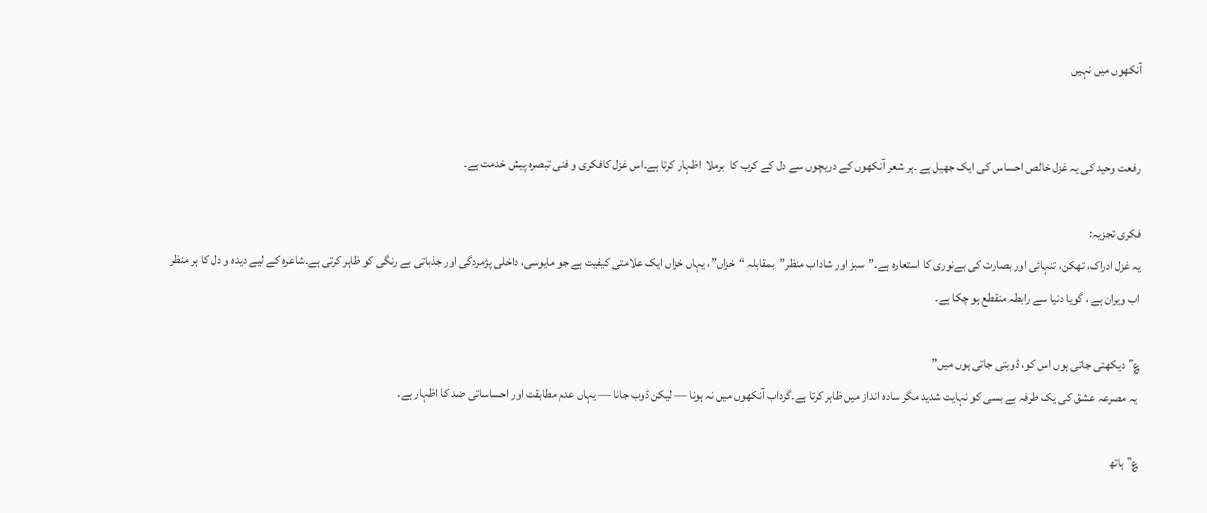آنکھوں میں نہیں


رفعت وحید کی یہ غزل خالص احساس کی ایک جھیل ہے ۔ہر شعر آنکھوں کے دریچوں سے دل کے کرب کا  برملا  اظہار کرتا ہے۔اس غزل کافکری و فنی تبصرہ پیش خدمت ہے۔

فکری تجزیہ:
یہ غزل ادراک، تھکن، تنہائی اور بصارت کی بےنوری کا استعارہ ہے۔”سبز اور شاداب منظر”  بمقابلہ “خزاں”، یہاں خزاں ایک علامتی کیفیت ہے جو مایوسی، داخلی پژمردگی اور جذباتی بے رنگی کو ظاہر کرتی ہے۔شاعرہ کے لیے دیدہ و دل کا ہر منظر اب ویران ہے ، گویا دنیا سے رابطہ منقطع ہو چکا ہے۔

؏”دیکھتی جاتی ہوں اس کو، ڈوبتی جاتی ہوں میں”
 یہ مصرعہ عشق کی یک طرفہ بے بسی کو نہایت شدید مگر سادہ انداز میں ظاہر کرتا ہے۔گرداب آنکھوں میں نہ ہونا — لیکن ڈوب جانا — یہاں عدم مطابقت اور احساساتی ضد کا اظہار ہے۔

؏”ہاتھ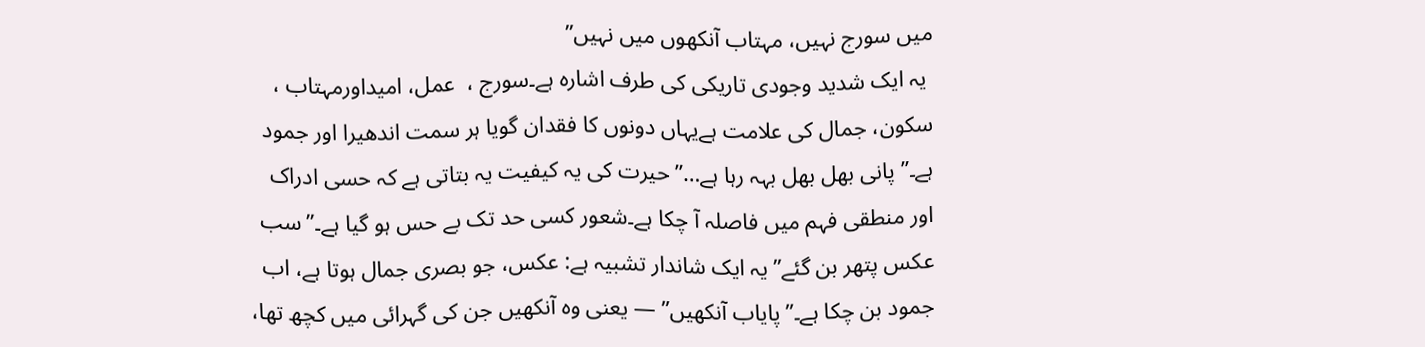میں سورج نہیں، مہتاب آنکھوں میں نہیں”
 یہ ایک شدید وجودی تاریکی کی طرف اشارہ ہے۔سورج ،  عمل، امیداورمہتاب ، سکون، جمال کی علامت ہےیہاں دونوں کا فقدان گویا ہر سمت اندھیرا اور جمود ہے۔”پانی بھل بھل بہہ رہا ہے…” حیرت کی یہ کیفیت یہ بتاتی ہے کہ حسی ادراک اور منطقی فہم میں فاصلہ آ چکا ہے۔شعور کسی حد تک بے حس ہو گیا ہے۔”سب عکس پتھر بن گئے” یہ ایک شاندار تشبیہ ہے: عکس، جو بصری جمال ہوتا ہے، اب جمود بن چکا ہے۔”پایاب آنکھیں” — یعنی وہ آنکھیں جن کی گہرائی میں کچھ تھا،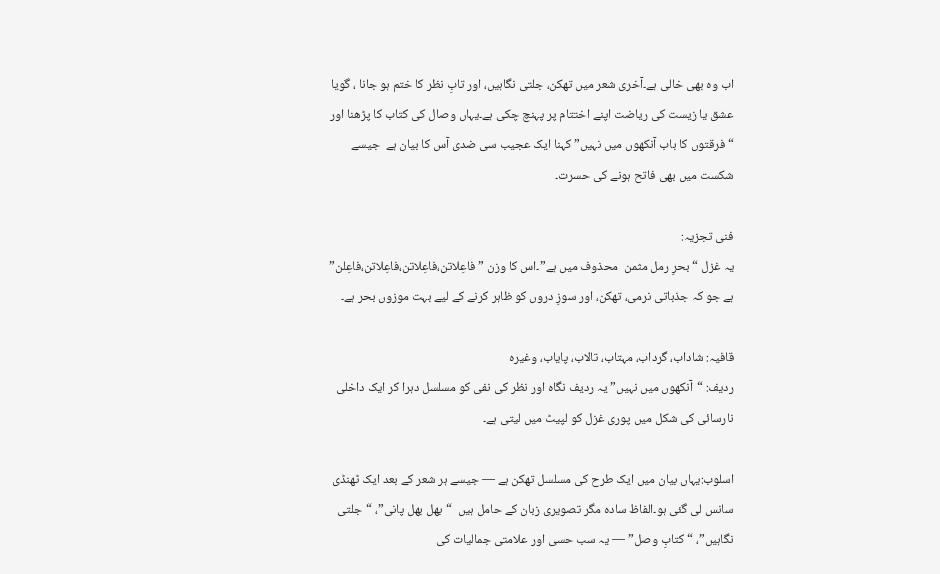اب وہ بھی خالی ہے۔آخری شعر میں تھکن، جلتی نگاہیں، اور تابِ نظر کا ختم ہو جانا ، گویا عشق یا زیست کی ریاضت اپنے اختتام پر پہنچ چکی ہے۔یہاں وصال کی کتاب کا پڑھنا اور “فرقتوں کا باب آنکھوں میں نہیں” کہنا ایک عجیب سی ضدی آس کا بیان ہے  جیسے شکست میں بھی فاتح ہونے کی حسرت۔

فنی تجزیہ:
یہ غزل “بحرِ رمل مثمن  محذوف میں ہے”۔اس کا وزن ” فاعِلاتن،فاعِلاتن،فاعِلاتن،فاعِلن” ہے جو کہ جذباتی نرمی، تھکن، اور سوزِ دروں کو ظاہر کرنے کے لیے بہت موزوں بحر ہے۔

قافیہ: شاداب، گرداب، مہتاب، تالاب، پایاب، وغیرہ
ردیف: “آنکھوں میں نہیں” یہ ردیف نگاہ اور نظر کی نفی کو مسلسل دہرا کر ایک داخلی نارسائی کی شکل میں پوری غزل کو لپیٹ میں لیتی ہے۔

اسلوب:یہاں بیان میں ایک طرح کی مسلسل تھکن ہے — جیسے ہر شعر کے بعد ایک ٹھنڈی سانس لی گئی ہو۔الفاظ سادہ مگر تصویری زبان کے حامل ہیں  “بھل بھل پانی”، “جلتی نگاہیں”، “کتابِ وصل” — یہ سب حسی اور علامتی جمالیات کی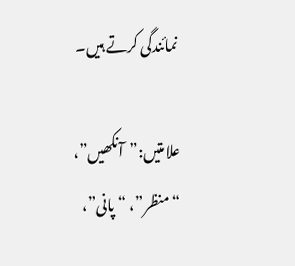نمائندگی کرتے ہیں۔

علامتیں:”آنکھیں”، “منظر”، “پانی”،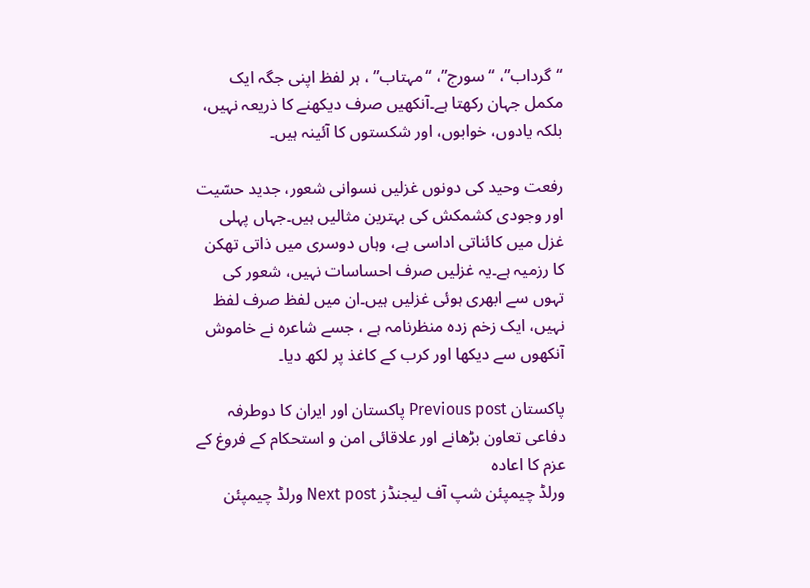“گرداب”، “سورج”، “مہتاب” ، ہر لفظ اپنی جگہ ایک مکمل جہان رکھتا ہے۔آنکھیں صرف دیکھنے کا ذریعہ نہیں، بلکہ یادوں، خوابوں، اور شکستوں کا آئینہ ہیں۔

رفعت وحید کی دونوں غزلیں نسوانی شعور، جدید حسّیت اور وجودی کشمکش کی بہترین مثالیں ہیں۔جہاں پہلی غزل میں کائناتی اداسی ہے، وہاں دوسری میں ذاتی تھکن کا رزمیہ ہے۔یہ غزلیں صرف احساسات نہیں، شعور کی تہوں سے ابھری ہوئی غزلیں ہیں۔ان میں لفظ صرف لفظ نہیں، ایک زخم زدہ منظرنامہ ہے ، جسے شاعرہ نے خاموش آنکھوں سے دیکھا اور کرب کے کاغذ پر لکھ دیا۔

پاکستان Previous post پاکستان اور ایران کا دوطرفہ دفاعی تعاون بڑھانے اور علاقائی امن و استحکام کے فروغ کے عزم کا اعادہ
ورلڈ چیمپئن شپ آف لیجنڈز Next post ورلڈ چیمپئن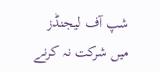شپ آف لیجنڈز میں شرکت نہ کرنے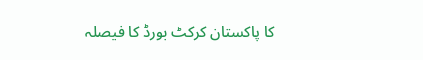کا پاکستان کرکٹ بورڈ کا فیصلہ